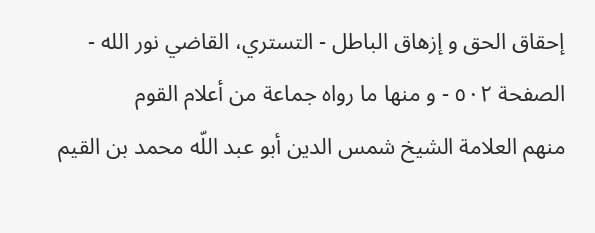إحقاق الحق و إزهاق الباطل - التستري، القاضي نور الله - الصفحة ٥٠٢ - و منها ما رواه جماعة من أعلام القوم
منهم العلامة الشيخ شمس الدين أبو عبد اللّه محمد بن القيم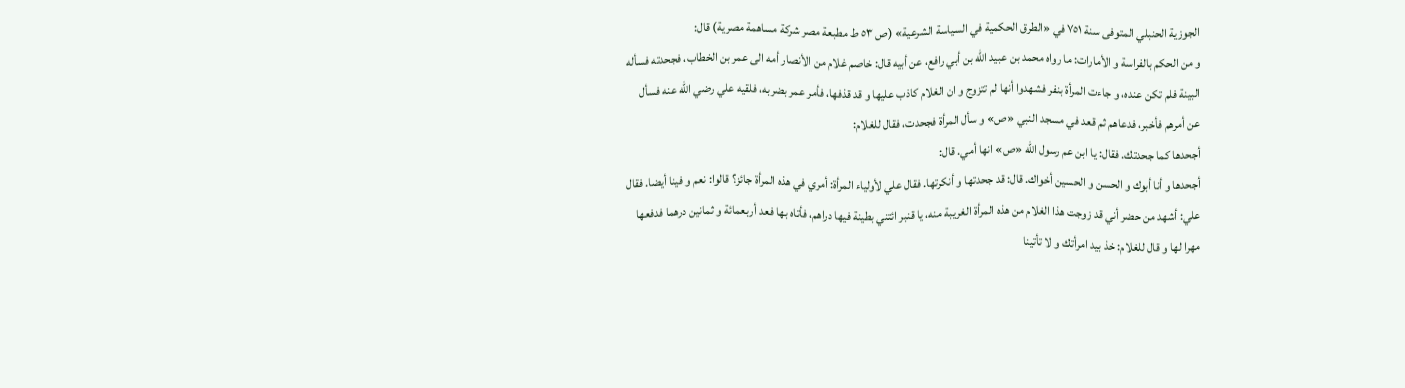الجوزية الحنبلي المتوفى سنة ٧٥١ في «الطرق الحكمية في السياسة الشرعية» (ص ٥٣ ط مطبعة مصر شركة مساهمة مصرية) قال:
و من الحكم بالفراسة و الأمارات: ما رواه محمد بن عبيد اللّه بن أبي رافع، عن أبيه قال: خاصم غلام من الأنصار أمه الى عمر بن الخطاب، فجحدته فسأله البينة فلم تكن عنده، و جاءت المرأة بنفر فشهدوا أنها لم تتزوج و ان الغلام كاذب عليها و قد قذفها، فأمر عمر بضربه، فلقيه علي رضي اللّه عنه فسأل عن أمرهم فأخبر، فدعاهم ثم قعد في مسجد النبي «ص» و سأل المرأة فجحدت، فقال للغلام:
أجحدها كما جحدتك. فقال: يا ابن عم رسول اللّه «ص» انها أمي. قال:
أجحدها و أنا أبوك و الحسن و الحسين أخواك. قال: قد جحدتها و أنكرتها. فقال علي لأولياء المرأة: أمري في هذه المرأة جائز؟ قالوا: نعم و فينا أيضا. فقال علي: أشهد من حضر أني قد زوجت هذا الغلام من هذه المرأة الغريبة منه، يا قنبر ائتني بطينة فيها دراهم، فأتاه بها فعد أربعمائة و ثمانين درهما فدفعها مهرا لها و قال للغلام: خذ بيد امرأتك و لا تأتينا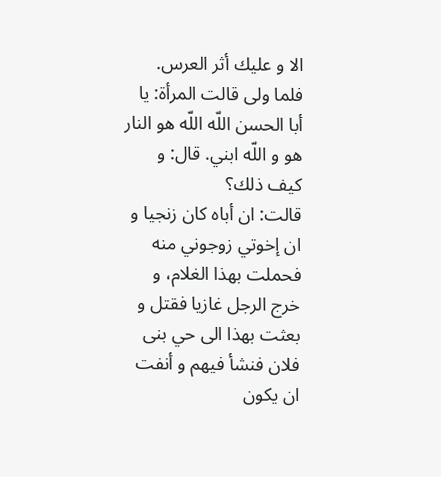الا و عليك أثر العرس. فلما ولى قالت المرأة: يا أبا الحسن اللّه اللّه هو النار هو و اللّه ابني. قال: و كيف ذلك؟
قالت: ان أباه كان زنجيا و ان إخوتي زوجوني منه فحملت بهذا الغلام، و خرج الرجل غازيا فقتل و بعثت بهذا الى حي بنى فلان فنشأ فيهم و أنفت ان يكون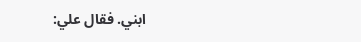ابني. فقال علي: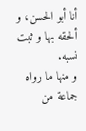أنا أبو الحسن، و ألحقه بها و ثبت نسبه.
و منها ما رواه جماعة من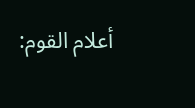أعلام القوم: